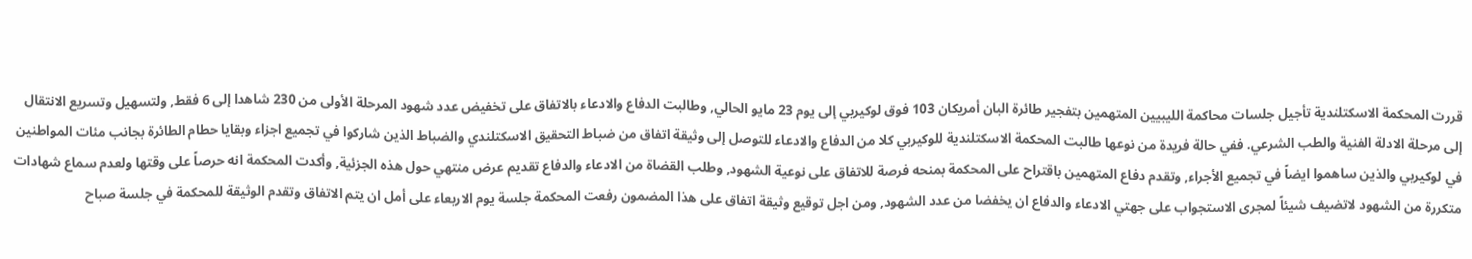قررت المحكمة الاسكتلندية تأجيل جلسات محاكمة الليبيين المتهمين بتفجير طائرة البان أمريكان 103 فوق لوكيربي إلى يوم 23 مايو الحالي, وطالبت الدفاع والادعاء بالاتفاق على تخفيض عدد شهود المرحلة الأولى من 230 شاهدا إلى 6 فقط, ولتسهيل وتسريع الانتقال إلى مرحلة الادلة الفنية والطب الشرعي. ففي حالة فريدة من نوعها طالبت المحكمة الاسكتلندية للوكيربي كلا من الدفاع والادعاء للتوصل إلى وثيقة اتفاق من ضباط التحقيق الاسكتلندي والضباط الذين شاركوا في تجميع اجزاء وبقايا حطام الطائرة بجانب مئات المواطنين في لوكيربي والذين ساهموا ايضاً في تجميع الأجراء, وتقدم دفاع المتهمين باقتراح على المحكمة بمنحه فرصة للاتفاق على نوعية الشهود, وطلب القضاة من الادعاء والدفاع تقديم عرض منتهي حول هذه الجزئية, وأكدت المحكمة انه حرصاً على وقتها ولعدم سماع شهادات متكررة من الشهود لاتضيف شيئاً لمجرى الاستجواب على جهتي الادعاء والدفاع ان يخفضا من عدد الشهود, ومن اجل توقيع وثيقة اتفاق على هذا المضمون رفعت المحكمة جلسة يوم الاربعاء على أمل ان يتم الاتفاق وتقدم الوثيقة للمحكمة في جلسة صباح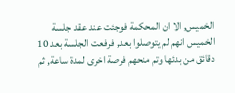الخميس, الا ان المحكمة فوجئت عند عقد جلسة الخميس انهم لم يتوصلوا بعد, فرفعت الجلسة بعد 10 دقائق من بدئها وتم منحهم فرصة اخرى لمدة ساعة, ثم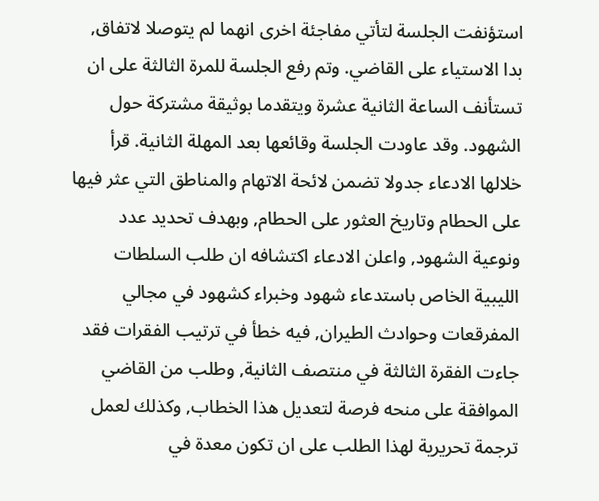استؤنفت الجلسة لتأتي مفاجئة اخرى انهما لم يتوصلا لاتفاق, بدا الاستياء على القاضي. وتم رفع الجلسة للمرة الثالثة على ان تستأنف الساعة الثانية عشرة ويتقدما بوثيقة مشتركة حول الشهود. وقد عاودت الجلسة وقائعها بعد المهلة الثانية. قرأ خلالها الادعاء جدولا تضمن لائحة الاتهام والمناطق التي عثر فيها على الحطام وتاريخ العثور على الحطام, وبهدف تحديد عدد ونوعية الشهود, واعلن الادعاء اكتشافه ان طلب السلطات الليبية الخاص باستدعاء شهود وخبراء كشهود في مجالي المفرقعات وحوادث الطيران, فيه خطأ في ترتيب الفقرات فقد جاءت الفقرة الثالثة في منتصف الثانية, وطلب من القاضي الموافقة على منحه فرصة لتعديل هذا الخطاب, وكذلك لعمل ترجمة تحريرية لهذا الطلب على ان تكون معدة في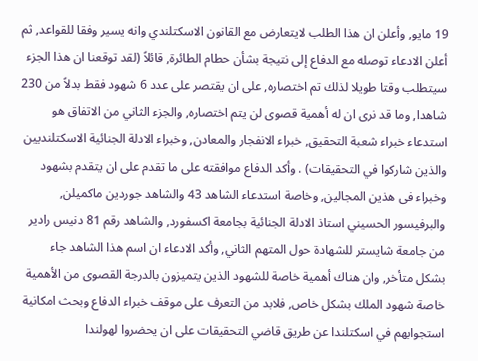19 مايو, وأعلن ان هذا الطلب لايتعارض مع القانون الاسكتلندي وانه يسير وفقا للقواعد, ثم أعلن الادعاء توصله مع الدفاع إلى نتيجة بشأن حطام الطائرة, قائلاً (لقد توقعنا ان هذا الجزء سيتطلب وقتا طويلا لذلك تم اختصاره, على ان يقتصر على عدد 6 شهود فقط بدلاً من 230 شاهدا, وما قد نرى ان له أهمية قصوى لن يتم اختصاره, والجزء الثاني من الاتفاق هو استدعاء خبراء شعبة التحقيق, خبراء الانفجار والمعادن, وخبراء الادلة الجنائية الاسكتلنديين والذين شاركوا في التحقيقات) . وأكد الدفاع موافقته على ما تقدم على ان يتقدم بشهود وخبراء فى هذين المجالين, وخاصة استدعاء الشاهد 43 والشاهد جوردين ماكميلن, والبرفيسور الحسيني استاذ الادلة الجنائية بجامعة اكسفورد, والشاهد رقم 81 دنيس رادير من جامعة شايستر للشهادة حول المتهم الثاني, وأكد الادعاء ان اسم هذا الشاهد جاء بشكل متأخر, وان هناك أهمية خاصة للشهود الذين يتميزون بالدرجة القصوى من الأهمية خاصة شهود الملك بشكل خاص, فلابد من التعرف على موقف خبراء الدفاع وبحث امكانية استجوابهم في اسكتلندا عن طريق قاضي التحقيقات على ان يحضروا لهولندا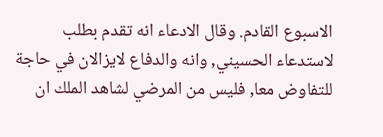الاسبوع القادم. وقال الادعاء انه تقدم بطلب لاستدعاء الحسيني, وانه والدفاع لايزالان في حاجة للتفاوض معا, فليس من المرضي لشاهد الملك ان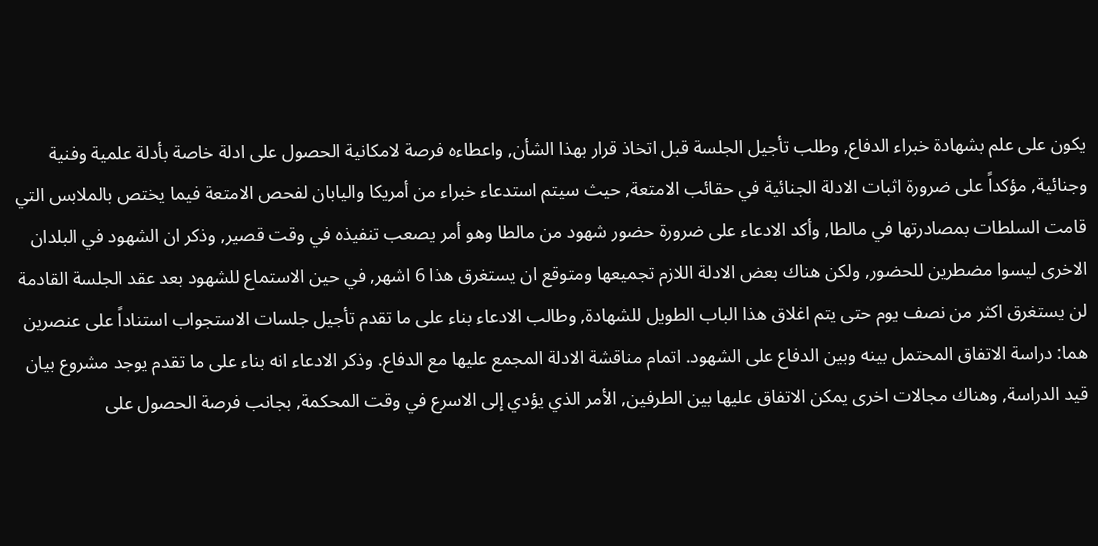يكون على علم بشهادة خبراء الدفاع, وطلب تأجيل الجلسة قبل اتخاذ قرار بهذا الشأن, واعطاءه فرصة لامكانية الحصول على ادلة خاصة بأدلة علمية وفنية وجنائية, مؤكداً على ضرورة اثبات الادلة الجنائية في حقائب الامتعة, حيث سيتم استدعاء خبراء من أمريكا واليابان لفحص الامتعة فيما يختص بالملابس التي قامت السلطات بمصادرتها في مالطا, وأكد الادعاء على ضرورة حضور شهود من مالطا وهو أمر يصعب تنفيذه في وقت قصير, وذكر ان الشهود في البلدان الاخرى ليسوا مضطرين للحضور, ولكن هناك بعض الادلة اللازم تجميعها ومتوقع ان يستغرق هذا 6 اشهر, في حين الاستماع للشهود بعد عقد الجلسة القادمة لن يستغرق اكثر من نصف يوم حتى يتم اغلاق هذا الباب الطويل للشهادة, وطالب الادعاء بناء على ما تقدم تأجيل جلسات الاستجواب استناداً على عنصرين هما: دراسة الاتفاق المحتمل بينه وبين الدفاع على الشهود. اتمام مناقشة الادلة المجمع عليها مع الدفاع. وذكر الادعاء انه بناء على ما تقدم يوجد مشروع بيان قيد الدراسة, وهناك مجالات اخرى يمكن الاتفاق عليها بين الطرفين, الأمر الذي يؤدي إلى الاسرع في وقت المحكمة, بجانب فرصة الحصول على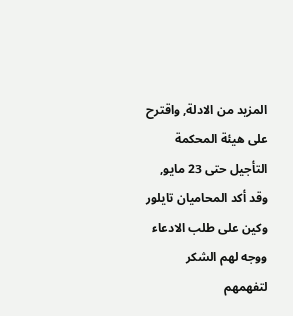المزيد من الادلة, واقترح على هيئة المحكمة التأجيل حتى 23 مايو, وقد أكد المحاميان تايلور وكين على طلب الادعاء ووجه لهم الشكر لتفهمهم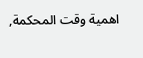اهمية وقت المحكمة,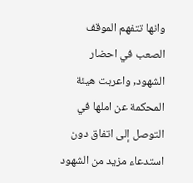وانها تتفهم الموقف الصعب في احضار الشهود, واعربت هيئة المحكمة عن املها في التوصل إلى اتفاق دون استدعاء مزيد من الشهود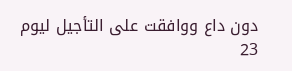دون داع ووافقت على التأجيل ليوم 23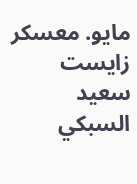مايو. معسكر زايست سعيد السبكي